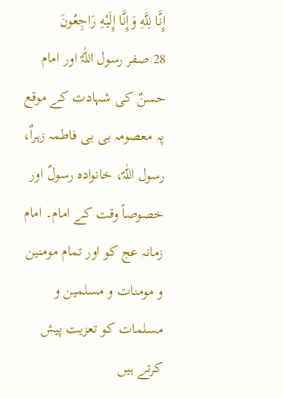إِنَّا لِلَّهِ وَإِنَّا إِلَيْهِ رَاجِعُونَ
28 صفر رسول اللّٰہٌ اور امام حسنٌ کی شہادت کے موقع پہ معصومہ بی بی فاطمہ زہراٌ، رسول اللّٰہٌ، خانوادہ رسولٌ اور خصوصاً وقت کے امام۔ امام زمانہ عج کو اور تمام مومنین و مومنات و مسلمین و مسلمات کو تعزیت پیش کرتے ہیں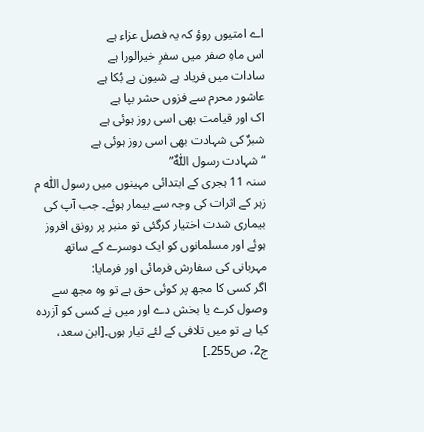اے امتیوں روؤ کہ یہ فصل عزاء ہے
اس ماہِ صفر میں سفرِ خیرالورا ہے
سادات میں فریاد ہے شیون ہے بُکا ہے
عاشور محرم سے فزوں حشر بپا ہے
اک اور قیامت بھی اسی روز ہوئی ہے
شبرٌ کی شہادت بھی اسی روز ہوئی ہے
“شہادت رسول اللّٰہٌ”
سنہ 11 ہجری کے ابتدائی مہینوں میں رسول اللّٰہ م زہر کے اثرات کی وجہ سے بیمار ہوئے۔ جب آپ کی بیماری شدت اختیار کرگئی تو منبر پر رونق افروز ہوئے اور مسلمانوں کو ایک دوسرے کے ساتھ مہربانی کی سفارش فرمائی اور فرمایا:
اگر کسی کا مجھ پر کوئی حق ہے تو وہ مجھ سے وصول کرے یا بخش دے اور میں نے کسی کو آزردہ کیا ہے تو میں تلافی کے لئے تیار ہوں۔[ابن سعد، ج2، ص255۔]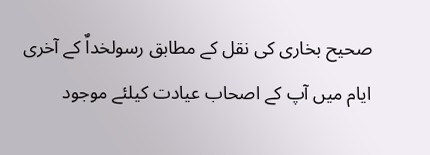صحیح بخاری کی نقل کے مطابق رسولخداٌ کے آخری ایام میں آپ کے اصحاب عیادت کیلئے موجود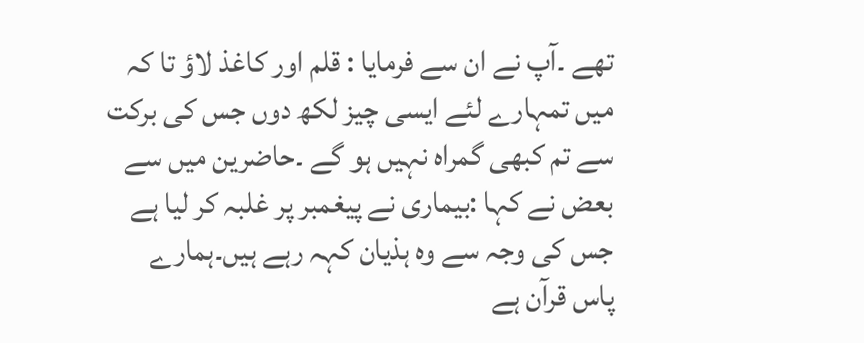تھے ۔آپ نے ان سے فرمایا : قلم اور کاغذ لاؤ تا کہ میں تمہارے لئے ایسی چیز لکھ دوں جس کی برکت سے تم کبھی گمراہ نہیں ہو گے ۔حاضرین میں سے بعض نے کہا :بیماری نے پیغمبر پر غلبہ کر لیا ہے جس کی وجہ سے وہ ہذیان کہہ رہے ہیں۔ہمارے پاس قرآن ہے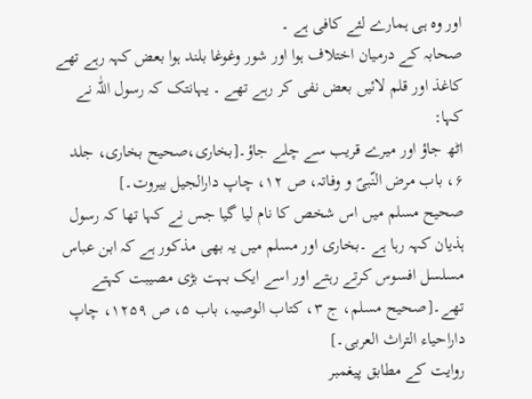اور وہ ہی ہمارے لئے کافی ہے ۔
صحابہ کے درمیان اختلاف ہوا اور شور وغوغا بلند ہوا بعض کہہ رہے تھے کاغذ اور قلم لائیں بعض نفی کر رہے تھے ۔ یہانتک کہ رسول اللّٰہ نے کہا:
اٹھ جاؤ اور میرے قریب سے چلے جاؤ۔[بخاری،صحیح بخاری، جلد ۶، باب مرض النّبیؐ و وفاتہ، ص ۱۲، چاپ دارالجیل بیروت۔]
صحیح مسلم میں اس شخص کا نام لیا گیا جس نے کہا تھا کہ رسول ہذیان کہہ رہا ہے ۔بخاری اور مسلم میں یہ بھی مذکور ہے کہ ابن عباس مسلسل افسوس کرتے رہتے اور اسے ایک بہت بڑی مصیبت کہتے تھے۔[صحیح مسلم، ج ۳، کتاب الوصیہ، باب ۵، ص ۱۲۵۹، چاپ داراحیاء التراث العربی۔]
روایت کے مطابق پیغمبر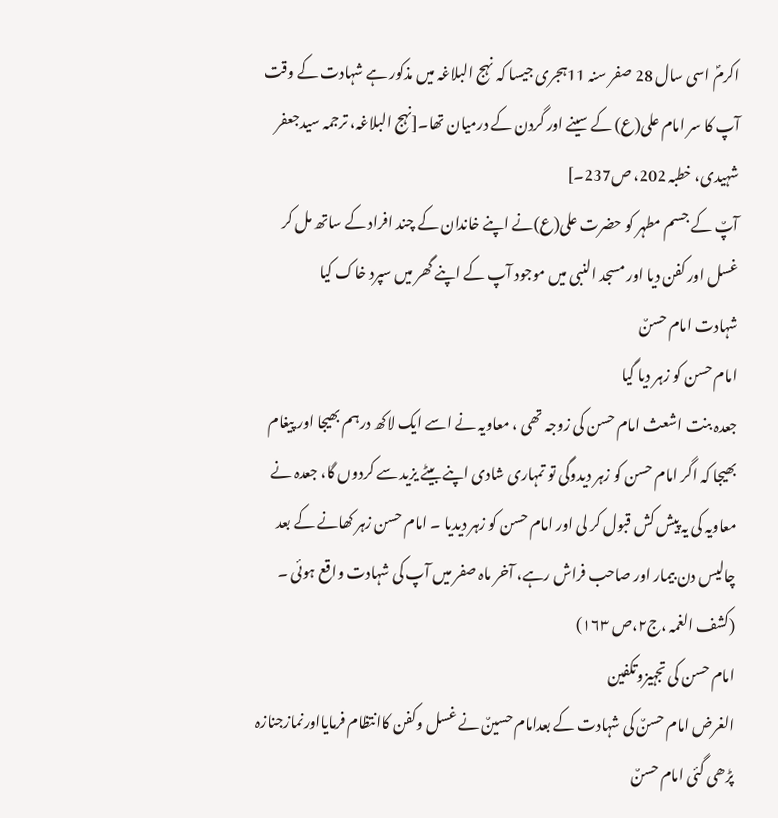اکرمؐ اسی سال 28 صفر سنہ 11ہجری جیسا کہ نہج البلاغہ میں مذکور ہے شہادت کے وقت آپ کا سر امام علی(ع) کے سینے اور گردن کے درمیان تھا۔[نہج البلاغہ، ترجمہ سیدجعفر شہیدی، خطبہ 202، ص237۔]
آپٌ کے جسم مطہر کو حضرت علی(ع)نے اپنے خاندان کے چند افراد کے ساتھ مل کر غسل اور کفن دیا اور مسجد النبی میں موجود آپ کے اپنے گھر میں سپرد خاک کیا
شہادت امام حسنٌ
امام حسن کو زہر دیا گیا
جعدہ بنت اشعث امام حسن کی زوجہ تھی ، معاویہ نے اسے ایک لاکھ درہم بھیجا اور پیغام بھیجا کہ اگر امام حسن کو زہر دیدوگی تو تمہاری شادی اپنے بیٹے یزید سے کردوں گا، جعدہ نے معاویہ کی یہ پیش کش قبول کر لی اور امام حسن کو زہر دیدیا ۔ امام حسن زہر کھانے کے بعد چالیس دن بیمار اور صاحب فراش رہے، آخر ماہ صفر میں آپ کی شہادت واقع ہوئی ۔ (کشف الغمہ ،ج٢،ص ١٦٣)
امام حسن کی تجہیزوتکفین
الغرض امام حسنٌ کی شہادت کے بعدامام حسینٌ نے غسل وکفن کاانتظام فرمایااورنمازجنازہ پڑھی گئی امام حسنٌ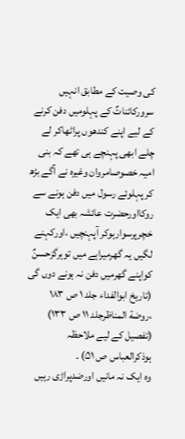کی وصیت کے مطابق انہیں سرورکائناتٌ کے پہلومیں دفن کرنے کے لیے اپنے کندھوں پراٹھاکر لے چلے ابھی پہنچے ہی تھے کہ بنی امیہ خصوصامروان وغیرہ نے آگے بڑھ کر پہلوئے رسول میں دفن ہونے سے روکااورحضرت عائشہ بھی ایک خچرپرسوارہوکر آپہنچیں ،اورکہنے لگیں یہ گھرمیراہے میں توہرگزحسنٌ کواپنے گھرمیں دفن نہ ہونے دوں گی (تاریخ ابوالفداء جلد ۱ ص ۱۸۳ ،روضة المناظرجلد ۱۱ ص ۱۳۳)
(تفصیل کے لیے ملاحظہ ہوذکرالعباس ص ۵۱) ۔
وہ ایک نہ مانیں اورضدپراڑی رہیں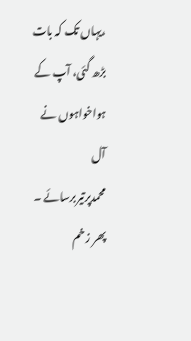،یہاں تک کہ بات بڑھ گئی، آپ کے ہواخواہوں نے آل محمدپرتیربرسائے ۔
پھر زخم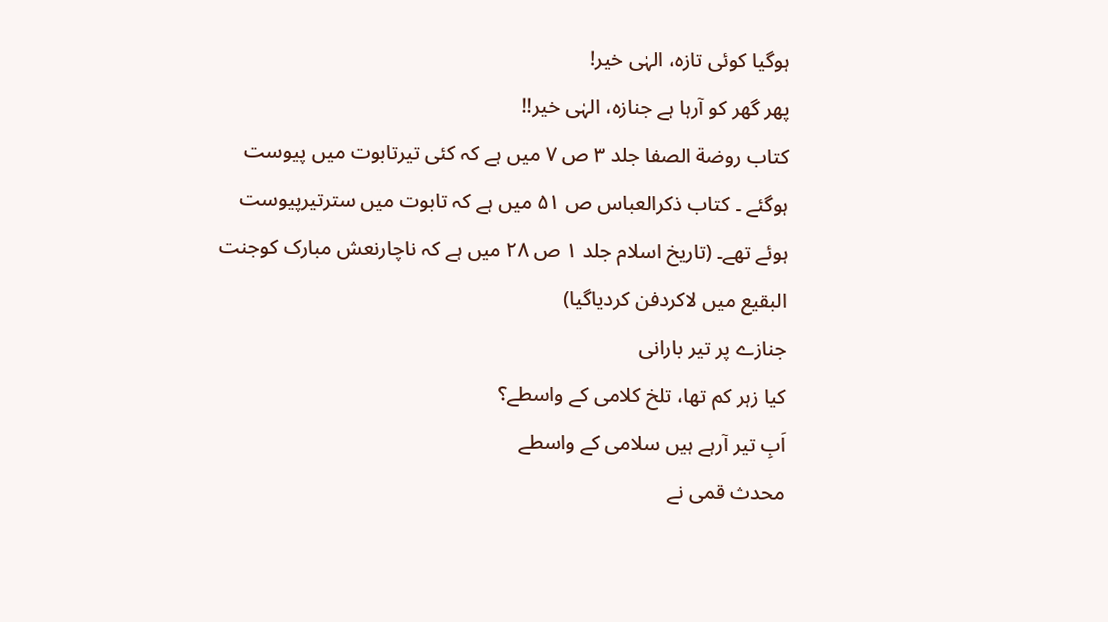ہوگیا کوئی تازہ، الہٰی خیر!
پھر گھر کو آرہا ہے جنازہ، الہٰی خیر!!
کتاب روضة الصفا جلد ۳ ص ۷ میں ہے کہ کئی تیرتابوت میں پیوست ہوگئے ۔ کتاب ذکرالعباس ص ۵۱ میں ہے کہ تابوت میں سترتیرپیوست ہوئے تھے۔ (تاریخ اسلام جلد ۱ ص ۲۸ میں ہے کہ ناچارنعش مبارک کوجنت البقیع میں لاکردفن کردیاگیا)
جنازے پر تیر بارانی
کیا زہر کم تھا، تلخ کلامی کے واسطے؟
اَبِ تیر آرہے ہیں سلامی کے واسطے
محدث قمی نے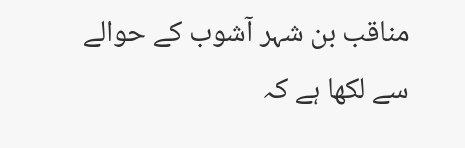مناقب بن شہر آشوب کے حوالے سے لکھا ہے کہ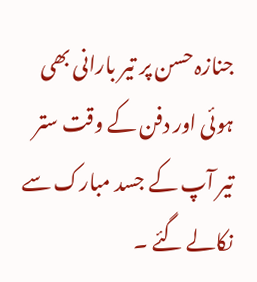جنازہ حسن پر تیر بارانی بھی ہوئی اور دفن کے وقت ستر تیر آپ کے جسد مبارک سے نکالے گئے ۔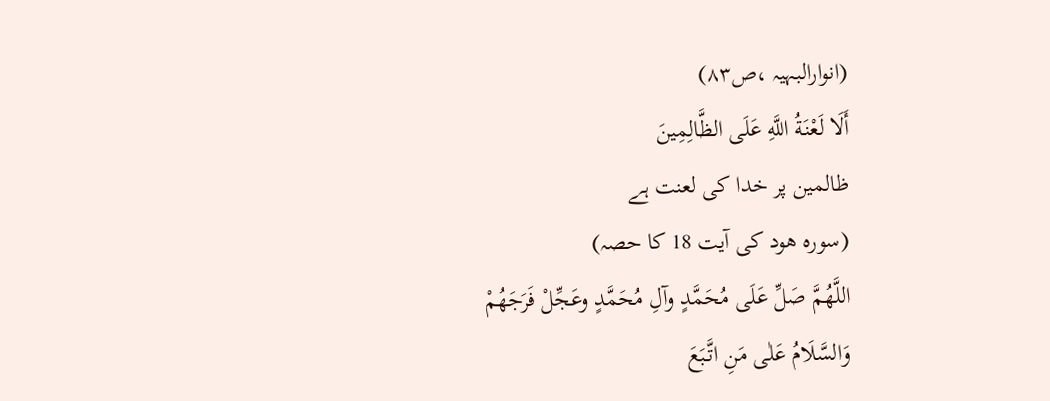(انوارالبہیہ ،ص٨٣)
أَلَا لَعْنَةُ اللَّهِ عَلَى الظَّالِمِينَ
ظالمین پر خدا کی لعنت ہے
(سورہ ھود کی آیت 18 کا حصہ)
اللَّهُمَّ صَلِّ عَلَى مُحَمَّدٍ وآلِ مُحَمَّدٍ وعَجِّلْ فَرَجَهُمْ
وَالسَّلَامُ عَلٰى مَنِ اتَّـبَعَ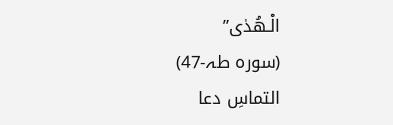الْـهُدٰى”
(سورہ طہ-47)
التماسِ دعا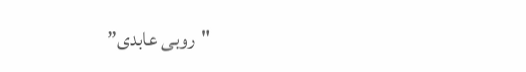"روبی عابدی”